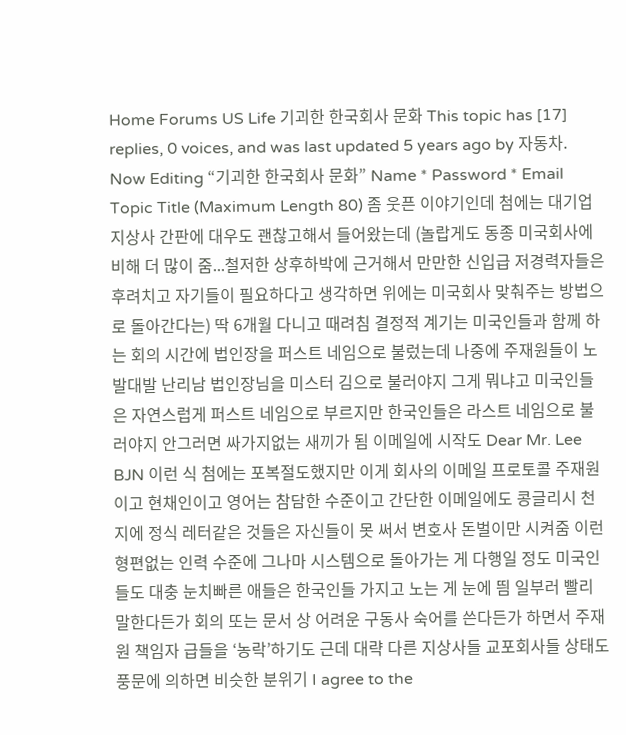Home Forums US Life 기괴한 한국회사 문화 This topic has [17] replies, 0 voices, and was last updated 5 years ago by 자동차. Now Editing “기괴한 한국회사 문화” Name * Password * Email Topic Title (Maximum Length 80) 좀 웃픈 이야기인데 첨에는 대기업 지상사 간판에 대우도 괜찮고해서 들어왔는데 (놀랍게도 동종 미국회사에 비해 더 많이 줌...철저한 상후하박에 근거해서 만만한 신입급 저경력자들은 후려치고 자기들이 필요하다고 생각하면 위에는 미국회사 맞춰주는 방법으로 돌아간다는) 딱 6개월 다니고 때려침 결정적 계기는 미국인들과 함께 하는 회의 시간에 법인장을 퍼스트 네임으로 불렀는데 나중에 주재원들이 노발대발 난리남 법인장님을 미스터 김으로 불러야지 그게 뭐냐고 미국인들은 자연스럽게 퍼스트 네임으로 부르지만 한국인들은 라스트 네임으로 불러야지 안그러면 싸가지없는 새끼가 됨 이메일에 시작도 Dear Mr. Lee BJN 이런 식 첨에는 포복절도했지만 이게 회사의 이메일 프로토콜 주재원이고 현채인이고 영어는 참담한 수준이고 간단한 이메일에도 콩글리시 천지에 정식 레터같은 것들은 자신들이 못 써서 변호사 돈벌이만 시켜줌 이런 형편없는 인력 수준에 그나마 시스템으로 돌아가는 게 다행일 정도 미국인들도 대충 눈치빠른 애들은 한국인들 가지고 노는 게 눈에 띔 일부러 빨리 말한다든가 회의 또는 문서 상 어려운 구동사 숙어를 쓴다든가 하면서 주재원 책임자 급들을 ‘농락’하기도 근데 대략 다른 지상사들 교포회사들 상태도 풍문에 의하면 비슷한 분위기 I agree to the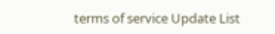terms of service Update List